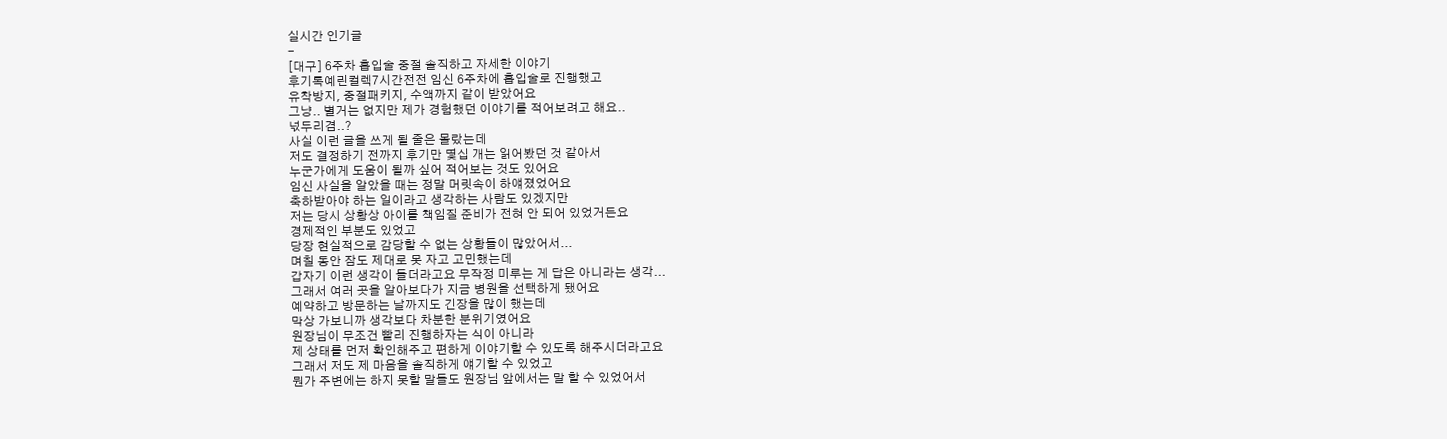실시간 인기글
-
[대구] 6주차 흡입술 중절 솔직하고 자세한 이야기
후기톡예린컬렉7시간전전 임신 6주차에 흡입술로 진행했고
유착방지, 중절패키지, 수액까지 같이 받았어요
그냥.. 별거는 없지만 제가 경험했던 이야기를 적어보려고 해요..
넋두리겸..?
사실 이런 글을 쓰게 될 줄은 몰랐는데
저도 결정하기 전까지 후기만 몇십 개는 읽어봤던 것 같아서
누군가에게 도움이 될까 싶어 적어보는 것도 있어요
임신 사실을 알았을 때는 정말 머릿속이 하얘졌었어요
축하받아야 하는 일이라고 생각하는 사람도 있겠지만
저는 당시 상황상 아이를 책임질 준비가 전혀 안 되어 있었거든요
경제적인 부분도 있었고
당장 현실적으로 감당할 수 없는 상황들이 많았어서...
며칠 동안 잠도 제대로 못 자고 고민했는데
갑자기 이런 생각이 들더라고요 무작정 미루는 게 답은 아니라는 생각...
그래서 여러 곳을 알아보다가 지금 병원을 선택하게 됐어요
예약하고 방문하는 날까지도 긴장을 많이 했는데
막상 가보니까 생각보다 차분한 분위기였어요
원장님이 무조건 빨리 진행하자는 식이 아니라
제 상태를 먼저 확인해주고 편하게 이야기할 수 있도록 해주시더라고요
그래서 저도 제 마음을 솔직하게 얘기할 수 있었고
뭔가 주변에는 하지 못할 말들도 원장님 앞에서는 말 할 수 있었어서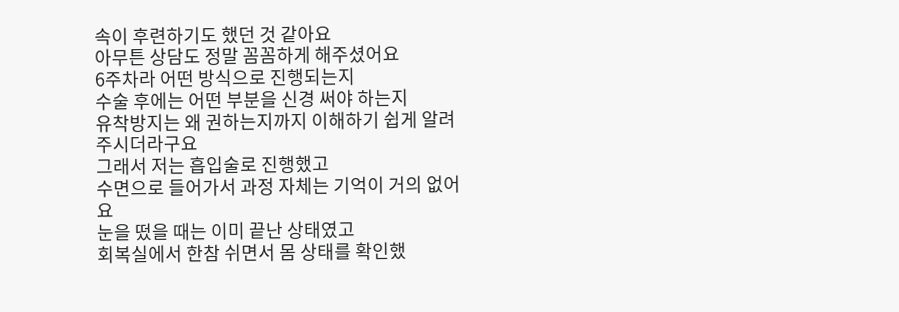속이 후련하기도 했던 것 같아요
아무튼 상담도 정말 꼼꼼하게 해주셨어요
6주차라 어떤 방식으로 진행되는지
수술 후에는 어떤 부분을 신경 써야 하는지
유착방지는 왜 권하는지까지 이해하기 쉽게 알려주시더라구요
그래서 저는 흡입술로 진행했고
수면으로 들어가서 과정 자체는 기억이 거의 없어요
눈을 떴을 때는 이미 끝난 상태였고
회복실에서 한참 쉬면서 몸 상태를 확인했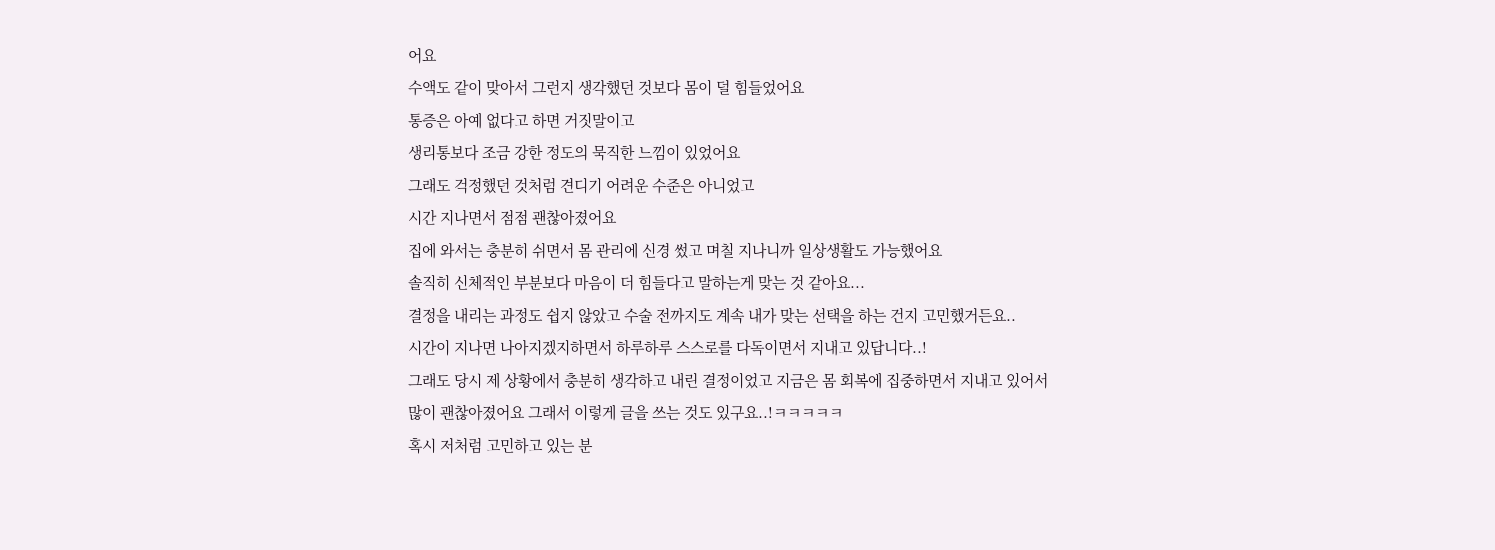어요
수액도 같이 맞아서 그런지 생각했던 것보다 몸이 덜 힘들었어요
통증은 아예 없다고 하면 거짓말이고
생리통보다 조금 강한 정도의 묵직한 느낌이 있었어요
그래도 걱정했던 것처럼 견디기 어려운 수준은 아니었고
시간 지나면서 점점 괜찮아졌어요
집에 와서는 충분히 쉬면서 몸 관리에 신경 썼고 며칠 지나니까 일상생활도 가능했어요
솔직히 신체적인 부분보다 마음이 더 힘들다고 말하는게 맞는 것 같아요...
결정을 내리는 과정도 쉽지 않았고 수술 전까지도 계속 내가 맞는 선택을 하는 건지 고민했거든요..
시간이 지나면 나아지겠지하면서 하루하루 스스로를 다독이면서 지내고 있답니다..!
그래도 당시 제 상황에서 충분히 생각하고 내린 결정이었고 지금은 몸 회복에 집중하면서 지내고 있어서
많이 괜찮아졌어요 그래서 이렇게 글을 쓰는 것도 있구요..!ㅋㅋㅋㅋㅋ
혹시 저처럼 고민하고 있는 분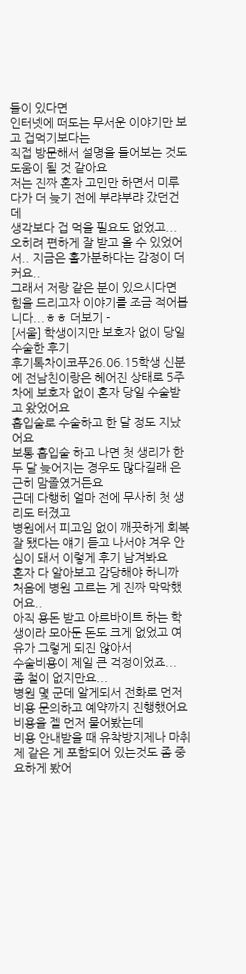들이 있다면
인터넷에 떠도는 무서운 이야기만 보고 겁먹기보다는
직접 방문해서 설명을 들어보는 것도 도움이 될 것 같아요
저는 진짜 혼자 고민만 하면서 미루다가 더 늦기 전에 부랴부랴 갔던건데
생각보다 겁 먹을 필요도 없었고...
오히려 편하게 잘 받고 올 수 있었어서.. 지금은 홀가분하다는 감정이 더 커요..
그래서 저랑 같은 분이 있으시다면 힘을 드리고자 이야기를 조금 적어봅니다...ㅎㅎ 더보기 -
[서울] 학생이지만 보호자 없이 당일 수술한 후기
후기톡차이코푸26.06.15학생 신분에 전남친이랑은 헤어진 상태로 5주 차에 보호자 없이 혼자 당일 수술받고 왔었어요
흡입술로 수술하고 한 달 정도 지났어요
보통 흡입술 하고 나면 첫 생리가 한두 달 늦어지는 경우도 많다길래 은근히 맘졸였거든요
근데 다행히 얼마 전에 무사히 첫 생리도 터졌고
병원에서 피고임 없이 깨끗하게 회복 잘 됐다는 얘기 듣고 나서야 겨우 안심이 돼서 이렇게 후기 남겨봐요
혼자 다 알아보고 감당해야 하니까 처음에 병원 고르는 게 진짜 막막했어요..
아직 용돈 받고 아르바이트 하는 학생이라 모아둔 돈도 크게 없었고 여유가 그렇게 되진 않아서
수술비용이 제일 큰 걱정이었죠... 좀 철이 없지만요...
병원 몇 군데 알게되서 전화로 먼저 비용 문의하고 예약까지 진행했어요
비용을 젤 먼저 물어봤는데
비용 안내받을 때 유착방지제나 마취제 같은 게 포함되어 있는것도 좀 중요하게 봤어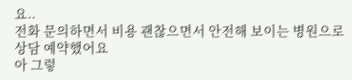요..
전화 문의하면서 비용 괜찮으면서 안전해 보이는 병원으로 상담 예약했어요
아 그렇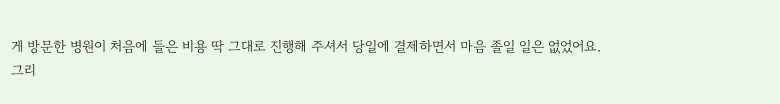게 방문한 병원이 처음에 들은 비용 딱 그대로 진행해 주셔서 당일에 결제하면서 마음 졸일 일은 없었어요.
그리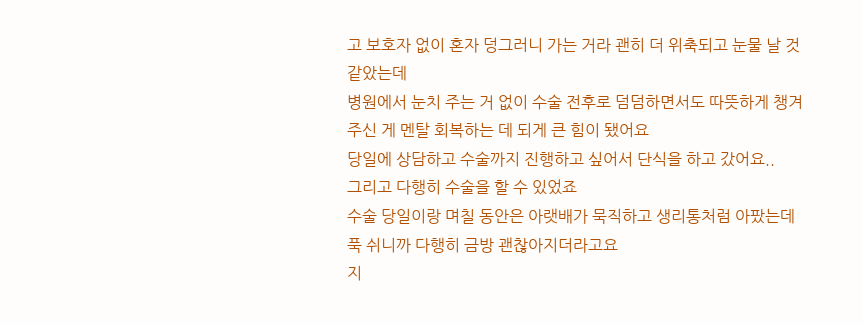고 보호자 없이 혼자 덩그러니 가는 거라 괜히 더 위축되고 눈물 날 것 같았는데
병원에서 눈치 주는 거 없이 수술 전후로 덤덤하면서도 따뜻하게 챙겨주신 게 멘탈 회복하는 데 되게 큰 힘이 됐어요
당일에 상담하고 수술까지 진행하고 싶어서 단식을 하고 갔어요..
그리고 다행히 수술을 할 수 있었죠
수술 당일이랑 며칠 동안은 아랫배가 묵직하고 생리통처럼 아팠는데
푹 쉬니까 다행히 금방 괜찮아지더라고요
지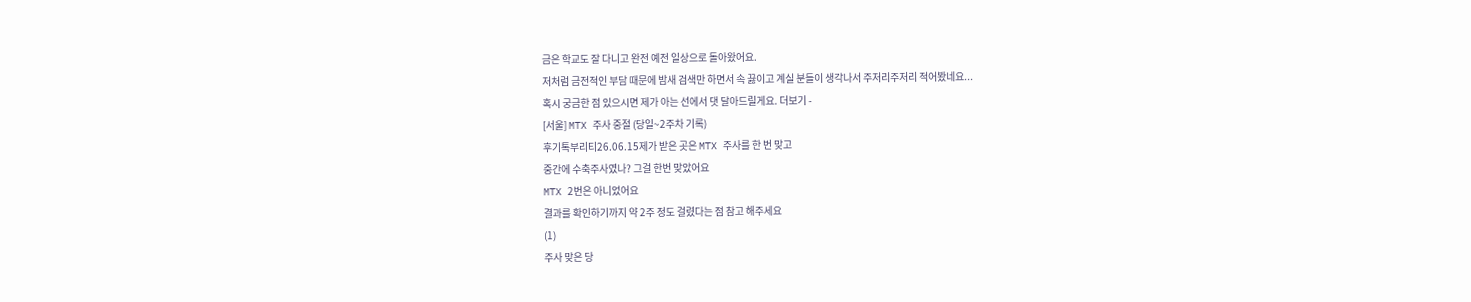금은 학교도 잘 다니고 완전 예전 일상으로 돌아왔어요.
저처럼 금전적인 부담 때문에 밤새 검색만 하면서 속 끓이고 계실 분들이 생각나서 주저리주저리 적어봤네요...
혹시 궁금한 점 있으시면 제가 아는 선에서 댓 달아드릴게요. 더보기 -
[서울] MTX 주사 중절 (당일~2주차 기록)
후기톡부리티26.06.15제가 받은 곳은 MTX 주사를 한 번 맞고
중간에 수축주사였나? 그걸 한번 맞았어요
MTX 2번은 아니었어요
결과를 확인하기까지 약 2주 정도 걸렸다는 점 참고 해주세요
(1)
주사 맞은 당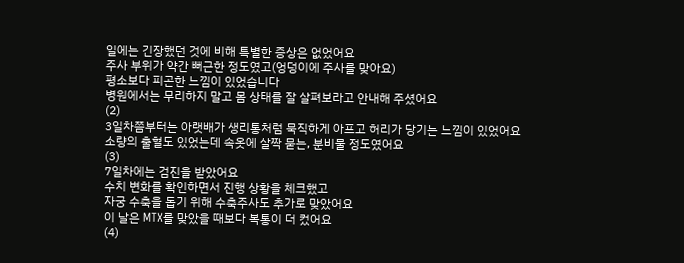일에는 긴장했던 것에 비해 특별한 증상은 없었어요
주사 부위가 약간 뻐근한 정도였고(엉덩이에 주사를 맞아요)
평소보다 피곤한 느낌이 있었습니다
병원에서는 무리하지 말고 몸 상태를 잘 살펴보라고 안내해 주셨어요
(2)
3일차쯤부터는 아랫배가 생리통처럼 묵직하게 아프고 허리가 당기는 느낌이 있었어요
소량의 출혈도 있었는데 속옷에 살짝 묻는, 분비물 정도였어요
(3)
7일차에는 검진을 받았어요
수치 변화를 확인하면서 진행 상황을 체크했고
자궁 수축을 돕기 위해 수축주사도 추가로 맞았어요
이 날은 MTX를 맞았을 때보다 복통이 더 컸어요
(4)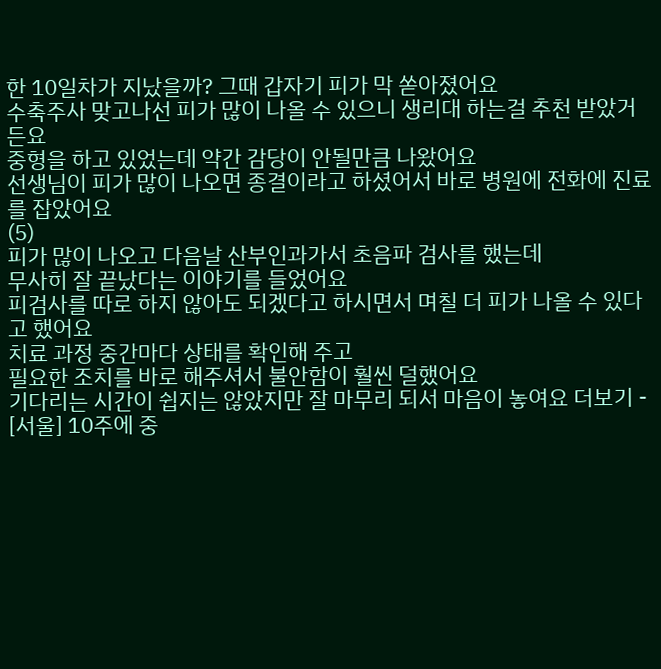한 10일차가 지났을까? 그때 갑자기 피가 막 쏟아졌어요
수축주사 맞고나선 피가 많이 나올 수 있으니 생리대 하는걸 추천 받았거든요
중형을 하고 있었는데 약간 감당이 안될만큼 나왔어요
선생님이 피가 많이 나오면 종결이라고 하셨어서 바로 병원에 전화에 진료를 잡았어요
(5)
피가 많이 나오고 다음날 산부인과가서 초음파 검사를 했는데
무사히 잘 끝났다는 이야기를 들었어요
피검사를 따로 하지 않아도 되겠다고 하시면서 며칠 더 피가 나올 수 있다고 했어요
치료 과정 중간마다 상태를 확인해 주고
필요한 조치를 바로 해주셔서 불안함이 훨씬 덜했어요
기다리는 시간이 쉽지는 않았지만 잘 마무리 되서 마음이 놓여요 더보기 -
[서울] 10주에 중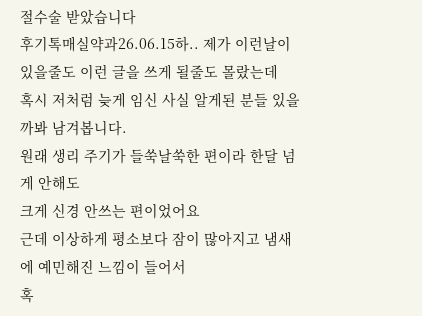절수술 받았습니다
후기톡매실약과26.06.15하.. 제가 이런날이 있을줄도 이런 글을 쓰게 될줄도 몰랐는데
혹시 저처럼 늦게 임신 사실 알게된 분들 있을까봐 남겨봅니다.
원래 생리 주기가 들쑥날쑥한 편이라 한달 넘게 안해도
크게 신경 안쓰는 편이었어요
근데 이상하게 평소보다 잠이 많아지고 냄새에 예민해진 느낌이 들어서
혹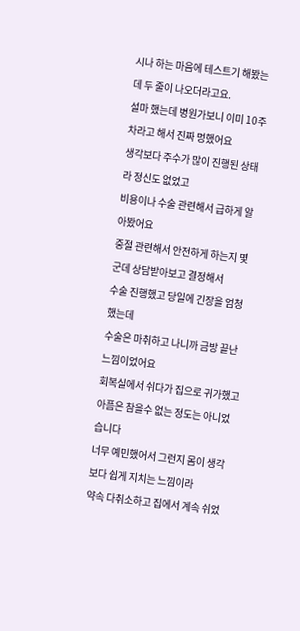시나 하는 마음에 테스트기 해봤는데 두 줄이 나오더라고요.
설마 했는데 병원가보니 이미 10주차라고 해서 진짜 멍했어요
생각보다 주수가 많이 진행된 상태라 정신도 없었고
비용이나 수술 관련해서 급하게 알아봤어요
중절 관련해서 안전하게 하는지 몇군데 상담받아보고 결정해서
수술 진행했고 당일에 긴장을 엄청 했는데
수술은 마취하고 나니까 금방 끝난 느낌이었어요
회복실에서 쉬다가 집으로 귀가했고
아픔은 참을수 없는 정도는 아니었습니다
너무 예민했어서 그런지 몸이 생각보다 쉽게 지치는 느낌이라
약속 다취소하고 집에서 계속 쉬었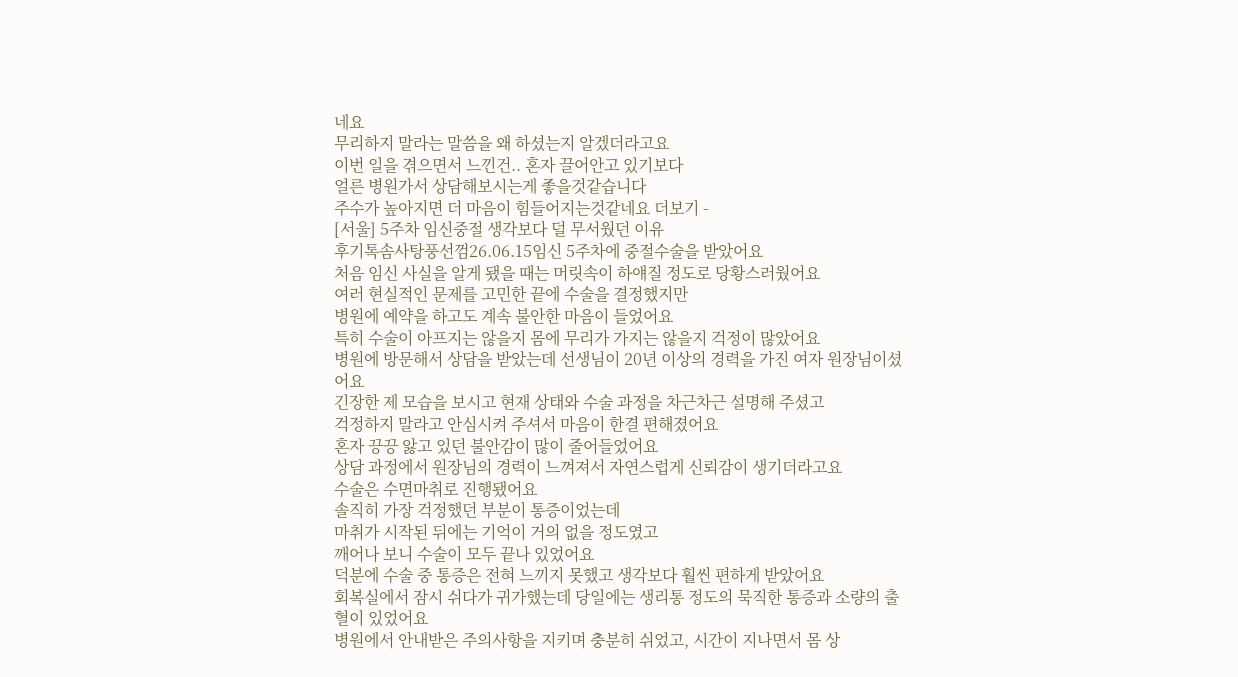네요
무리하지 말라는 말씀을 왜 하셨는지 알겠더라고요
이번 일을 겪으면서 느낀건.. 혼자 끌어안고 있기보다
얼른 병원가서 상담해보시는게 좋을것같습니다
주수가 높아지면 더 마음이 힘들어지는것같네요 더보기 -
[서울] 5주차 임신중절 생각보다 덜 무서웠던 이유
후기톡솜사탕풍선껌26.06.15임신 5주차에 중절수술을 받았어요
처음 임신 사실을 알게 됐을 때는 머릿속이 하얘질 정도로 당황스러웠어요
여러 현실적인 문제를 고민한 끝에 수술을 결정했지만
병원에 예약을 하고도 계속 불안한 마음이 들었어요
특히 수술이 아프지는 않을지 몸에 무리가 가지는 않을지 걱정이 많았어요
병원에 방문해서 상담을 받았는데 선생님이 20년 이상의 경력을 가진 여자 원장님이셨어요
긴장한 제 모습을 보시고 현재 상태와 수술 과정을 차근차근 설명해 주셨고
걱정하지 말라고 안심시켜 주셔서 마음이 한결 편해졌어요
혼자 끙끙 앓고 있던 불안감이 많이 줄어들었어요
상담 과정에서 원장님의 경력이 느껴져서 자연스럽게 신뢰감이 생기더라고요
수술은 수면마취로 진행됐어요
솔직히 가장 걱정했던 부분이 통증이었는데
마취가 시작된 뒤에는 기억이 거의 없을 정도였고
깨어나 보니 수술이 모두 끝나 있었어요
덕분에 수술 중 통증은 전혀 느끼지 못했고 생각보다 훨씬 편하게 받았어요
회복실에서 잠시 쉬다가 귀가했는데 당일에는 생리통 정도의 묵직한 통증과 소량의 출혈이 있었어요
병원에서 안내받은 주의사항을 지키며 충분히 쉬었고, 시간이 지나면서 몸 상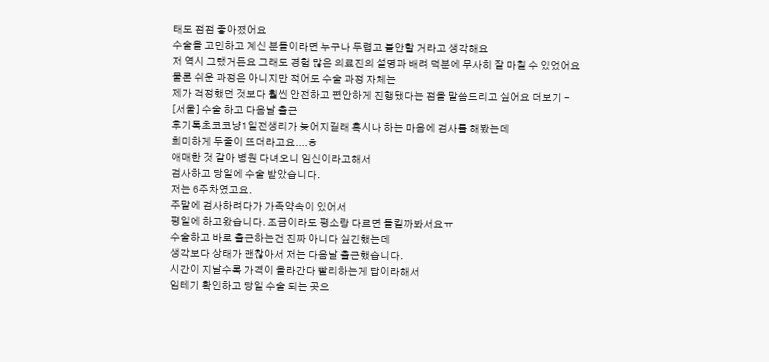태도 점점 좋아졌어요
수술을 고민하고 계신 분들이라면 누구나 두렵고 불안할 거라고 생각해요
저 역시 그랬거든요 그래도 경험 많은 의료진의 설명과 배려 덕분에 무사히 잘 마칠 수 있었어요
물론 쉬운 과정은 아니지만 적어도 수술 과정 자체는
제가 걱정했던 것보다 훨씬 안전하고 편안하게 진행됐다는 점을 말씀드리고 싶어요 더보기 -
[서울] 수술 하고 다음날 출근
후기톡초코코냥1일전생리가 늦어지길래 혹시나 하는 마음에 검사를 해봤는데
희미하게 두줄이 뜨더라고요....ㅎ
애매한 것 같아 병원 다녀오니 임신이라고해서
검사하고 당일에 수술 받았습니다.
저는 6주차였고요.
주말에 검사하려다가 가족약속이 있어서
평일에 하고왔습니다. 조금이라도 평소랑 다르면 들킬까봐서요ㅠ
수술하고 바로 출근하는건 진짜 아니다 싶긴했는데
생각보다 상태가 괜찮아서 저는 다음날 출근했습니다.
시간이 지날수록 가격이 올라간다 빨리하는게 답이라해서
임테기 확인하고 당일 수술 되는 곳으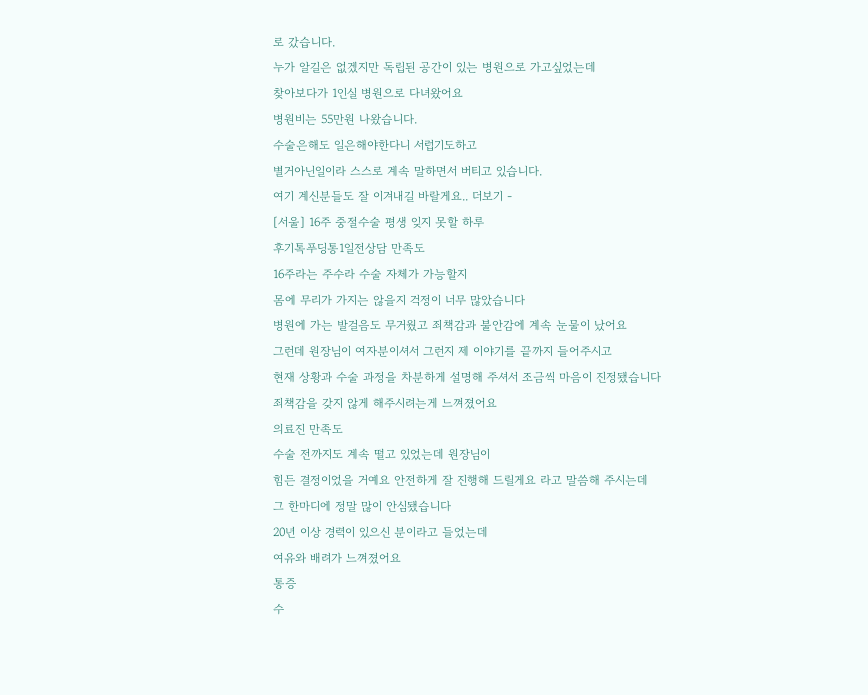로 갔습니다.
누가 알길은 없겠지만 독립된 공간이 있는 병원으로 가고싶었는데
찾아보다가 1인실 병원으로 다녀왔어요
병원비는 55만원 나왔습니다.
수술은해도 일은해야한다니 서럽기도하고
별거아닌일이라 스스로 계속 말하면서 버티고 있습니다.
여기 계신분들도 잘 이겨내길 바랄게요.. 더보기 -
[서울] 16주 중절수술 평생 잊지 못할 하루
후기톡푸딩통1일전상담 만족도
16주라는 주수라 수술 자체가 가능할지
몸에 무리가 가지는 않을지 걱정이 너무 많았습니다
병원에 가는 발걸음도 무거웠고 죄책감과 불안감에 계속 눈물이 났어요
그런데 원장님이 여자분이셔서 그런지 제 이야기를 끝까지 들어주시고
현재 상황과 수술 과정을 차분하게 설명해 주셔서 조금씩 마음이 진정됐습니다
죄책감을 갖지 않게 해주시려는게 느껴졌어요
의료진 만족도
수술 전까지도 계속 떨고 있었는데 원장님이
힘든 결정이었을 거예요 안전하게 잘 진행해 드릴게요 라고 말씀해 주시는데
그 한마디에 정말 많이 안심됐습니다
20년 이상 경력이 있으신 분이라고 들었는데
여유와 배려가 느껴졌어요
통증
수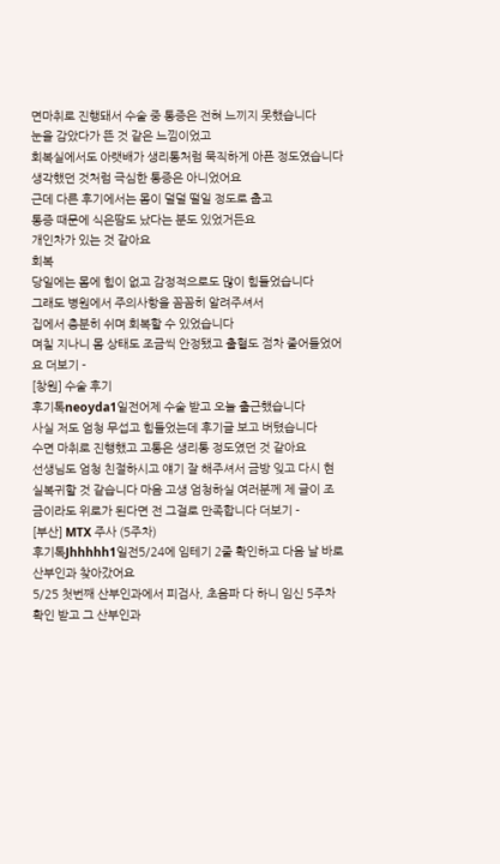면마취로 진행돼서 수술 중 통증은 전혀 느끼지 못했습니다
눈을 감았다가 뜬 것 같은 느낌이었고
회복실에서도 아랫배가 생리통처럼 묵직하게 아픈 정도였습니다
생각했던 것처럼 극심한 통증은 아니었어요
근데 다른 후기에서는 몸이 덜덜 떨일 정도로 춥고
통증 때문에 식은땀도 났다는 분도 있었거든요
개인차가 있는 것 같아요
회복
당일에는 몸에 힘이 없고 감정적으로도 많이 힘들었습니다
그래도 병원에서 주의사항을 꼼꼼히 알려주셔서
집에서 충분히 쉬며 회복할 수 있었습니다
며칠 지나니 몸 상태도 조금씩 안정됐고 출혈도 점차 줄어들었어요 더보기 -
[창원] 수술 후기
후기톡neoyda1일전어제 수술 받고 오늘 출근했습니다
사실 저도 엄청 무섭고 힘들었는데 후기글 보고 버텼습니다
수면 마취로 진행했고 고통은 생리통 정도였던 것 같아요
선생님도 엄청 친절하시고 얘기 잘 해주셔서 금방 잊고 다시 현실복귀할 것 같습니다 마음 고생 엄청하실 여러분께 제 글이 조금이라도 위로가 된다면 전 그걸로 만족합니다 더보기 -
[부산] MTX 주사 (5주차)
후기톡Jhhhhh1일전5/24에 임테기 2줄 확인하고 다음 날 바로 산부인과 찾아갔어요
5/25 첫번째 산부인과에서 피검사, 초음파 다 하니 임신 5주차 확인 받고 그 산부인과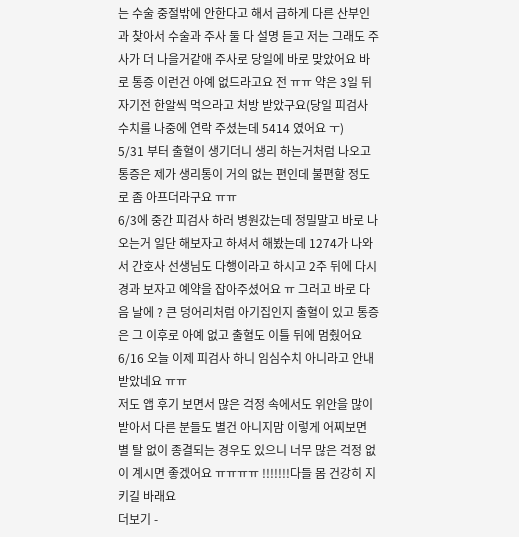는 수술 중절밖에 안한다고 해서 급하게 다른 산부인과 찾아서 수술과 주사 둘 다 설명 듣고 저는 그래도 주사가 더 나을거같애 주사로 당일에 바로 맞았어요 바로 통증 이런건 아예 없드라고요 전 ㅠㅠ 약은 3일 뒤 자기전 한알씩 먹으라고 처방 받았구요(당일 피검사 수치를 나중에 연락 주셨는데 5414 였어요 ㅜ)
5/31 부터 출혈이 생기더니 생리 하는거처럼 나오고 통증은 제가 생리통이 거의 없는 편인데 불편할 정도로 좀 아프더라구요 ㅠㅠ
6/3에 중간 피검사 하러 병원갔는데 정밀말고 바로 나오는거 일단 해보자고 하셔서 해봤는데 1274가 나와서 간호사 선생님도 다행이라고 하시고 2주 뒤에 다시 경과 보자고 예약을 잡아주셨어요 ㅠ 그러고 바로 다음 날에 ? 큰 덩어리처럼 아기집인지 출혈이 있고 통증은 그 이후로 아예 없고 출혈도 이틀 뒤에 멈췄어요
6/16 오늘 이제 피검사 하니 임심수치 아니라고 안내 받았네요 ㅠㅠ
저도 앱 후기 보면서 많은 걱정 속에서도 위안을 많이 받아서 다른 분들도 별건 아니지맘 이렇게 어찌보면 별 탈 없이 종결되는 경우도 있으니 너무 많은 걱정 없이 계시면 좋겠어요 ㅠㅠㅠㅠ !!!!!!!다들 몸 건강히 지키길 바래요
더보기 -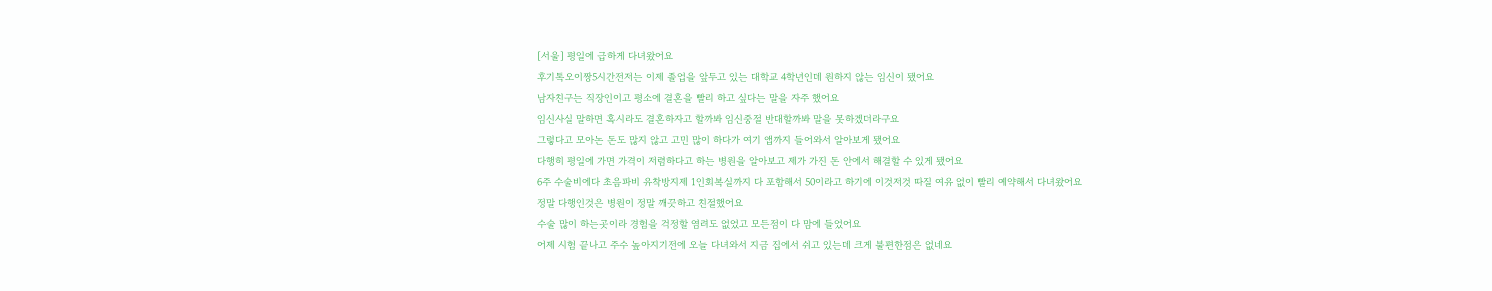[서울] 평일에 급하게 다녀왔어요
후기톡오이짱5시간전저는 이제 졸업을 앞두고 있는 대학교 4학년인데 원하지 않는 임신이 됐어요
남자친구는 직장인이고 평소에 결혼을 빨리 하고 싶다는 말을 자주 했어요
임신사실 말하면 혹시라도 결혼하자고 할까봐 임신중절 반대할까봐 말을 못하겠더라구요
그렇다고 모아논 돈도 많지 않고 고민 많이 하다가 여기 앱까지 들어와서 알아보게 됐어요
다행히 평일에 가면 가격이 저렴하다고 하는 병원을 알아보고 제가 가진 돈 안에서 해결할 수 있게 됐어요
6주 수술비에다 초음파비 유착방지제 1인회복실까지 다 포함해서 50이라고 하기에 이것저것 따질 여유 없이 빨리 예약해서 다녀왔어요
정말 다행인것은 병원이 정말 깨끗하고 친절했어요
수술 많이 하는곳이라 경험을 걱정할 염려도 없었고 모든점이 다 맘에 들었어요
어제 시험 끝나고 주수 높아지기전에 오늘 다녀와서 지금 집에서 쉬고 있는데 크게 불편한점은 없네요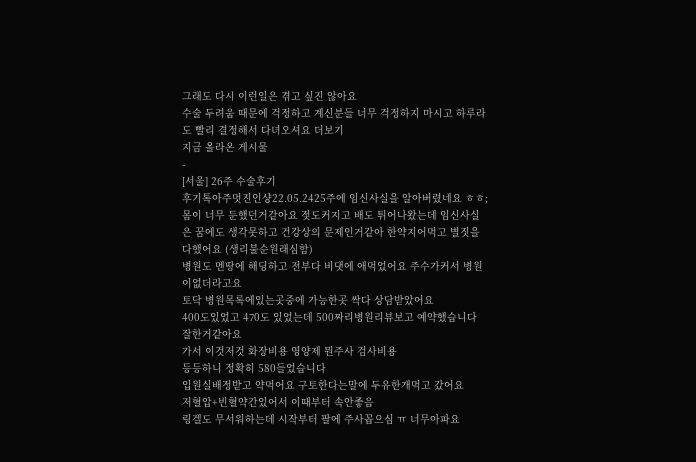그래도 다시 이런일은 겪고 싶진 않아요
수술 두려움 때문에 걱정하고 계신분들 너무 걱정하지 마시고 하루라도 빨리 결정해서 다녀오셔요 더보기
지금 올라온 게시물
-
[서울] 26주 수술후기
후기톡아주멋진인샹22.05.2425주에 임신사실을 알아버렸네요 ㅎㅎ; 몸이 너무 둔했던거같아요 젖도커지고 배도 튀어나왔는데 임신사실은 꿈에도 생각못하고 건강상의 문제인거같아 한약지어먹고 별짓을 다했어요 (생리불순원래심함)
병원도 멘땅에 해딩하고 전부다 비댓에 애먹었어요 주수가커서 병원이없더라고요
토닥 병원목록에있는곳중에 가능한곳 싹다 상담받았어요
400도있었고 470도 있었는데 500짜리병원리뷰보고 예약했습니다 잘한거같아요
가서 이것저것 화장비용 영양제 뭔주사 검사비용
등등하니 정확히 580들었습니다
입원실배정받고 약먹어요 구토한다는말에 두유한개먹고 갔어요
저혈압+빈혈약간있어서 이때부터 속안좋음
링겔도 무서워하는데 시작부터 팔에 주사꼽으심 ㅠ 너무아파요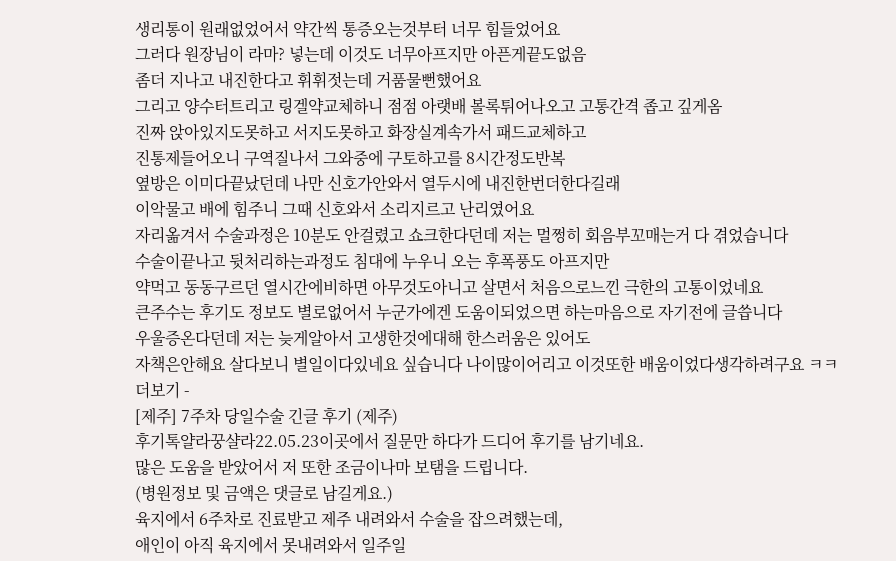생리통이 원래없었어서 약간씩 통증오는것부터 너무 힘들었어요
그러다 원장님이 라마? 넣는데 이것도 너무아프지만 아픈게끝도없음
좀더 지나고 내진한다고 휘휘젓는데 거품물뻔했어요
그리고 양수터트리고 링겔약교체하니 점점 아랫배 볼록튀어나오고 고통간격 좁고 깊게옴
진짜 앉아있지도못하고 서지도못하고 화장실계속가서 패드교체하고
진통제들어오니 구역질나서 그와중에 구토하고를 8시간정도반복
옆방은 이미다끝났던데 나만 신호가안와서 열두시에 내진한번더한다길래
이악물고 배에 힘주니 그때 신호와서 소리지르고 난리였어요
자리옮겨서 수술과정은 10분도 안걸렸고 쇼크한다던데 저는 멀쩡히 회음부꼬매는거 다 겪었습니다
수술이끝나고 뒷처리하는과정도 침대에 누우니 오는 후폭풍도 아프지만
약먹고 동동구르던 열시간에비하면 아무것도아니고 살면서 처음으로느낀 극한의 고통이었네요
큰주수는 후기도 정보도 별로없어서 누군가에겐 도움이되었으면 하는마음으로 자기전에 글씁니다
우울증온다던데 저는 늦게알아서 고생한것에대해 한스러움은 있어도
자책은안해요 살다보니 별일이다있네요 싶습니다 나이많이어리고 이것또한 배움이었다생각하려구요 ㅋㅋ 더보기 -
[제주] 7주차 당일수술 긴글 후기 (제주)
후기톡얄라꿍샬라22.05.23이곳에서 질문만 하다가 드디어 후기를 남기네요.
많은 도움을 받았어서 저 또한 조금이나마 보탬을 드립니다.
(병원정보 및 금액은 댓글로 남길게요.)
육지에서 6주차로 진료받고 제주 내려와서 수술을 잡으려했는데,
애인이 아직 육지에서 못내려와서 일주일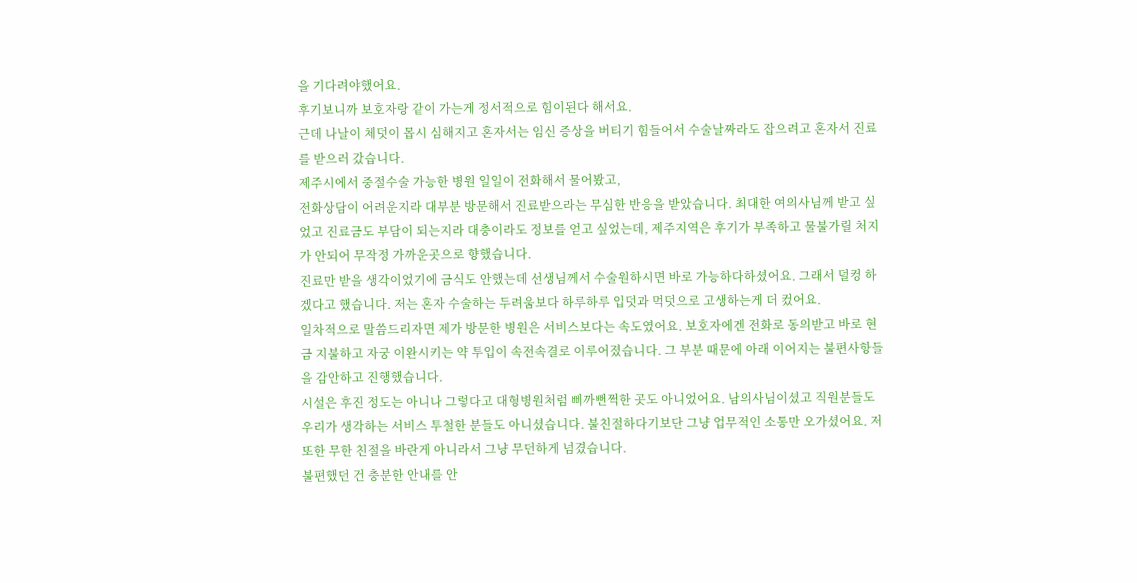을 기다려야했어요.
후기보니까 보호자랑 같이 가는게 정서적으로 힘이된다 해서요.
근데 나날이 체덧이 몹시 심해지고 혼자서는 임신 증상을 버티기 힘들어서 수술날짜라도 잡으려고 혼자서 진료를 받으러 갔습니다.
제주시에서 중절수술 가능한 병원 일일이 전화해서 물어봤고,
전화상담이 어려운지라 대부분 방문해서 진료받으라는 무심한 반응을 받았습니다. 최대한 여의사님께 받고 싶었고 진료금도 부담이 되는지라 대충이라도 정보를 얻고 싶었는데, 제주지역은 후기가 부족하고 물불가릴 처지가 안되어 무작정 가까운곳으로 향했습니다.
진료만 받을 생각이었기에 금식도 안했는데 선생님께서 수술원하시면 바로 가능하다하셨어요. 그래서 덜컹 하겠다고 했습니다. 저는 혼자 수술하는 두려움보다 하루하루 입덧과 먹덧으로 고생하는게 더 컸어요.
일차적으로 말씀드리자면 제가 방문한 병원은 서비스보다는 속도였어요. 보호자에겐 전화로 동의받고 바로 현금 지불하고 자궁 이완시키는 약 투입이 속전속결로 이루어졌습니다. 그 부분 때문에 아래 이어지는 불편사항들을 감안하고 진행했습니다.
시설은 후진 정도는 아니나 그렇다고 대형병원처럼 삐까뻔쩍한 곳도 아니었어요. 남의사님이셨고 직원분들도 우리가 생각하는 서비스 투철한 분들도 아니셨습니다. 불친절하다기보단 그냥 업무적인 소통만 오가셨어요. 저 또한 무한 친절을 바란게 아니라서 그냥 무던하게 넘겼습니다.
불편했던 건 충분한 안내를 안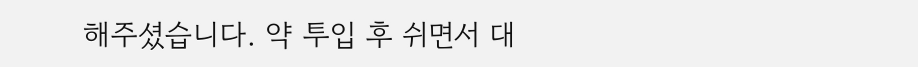해주셨습니다. 약 투입 후 쉬면서 대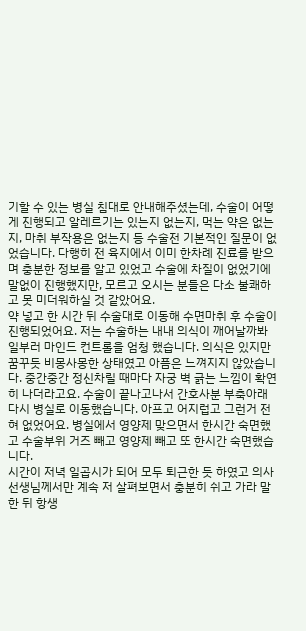기할 수 있는 병실 침대로 안내해주셨는데, 수술이 어떻게 진행되고 알레르기는 있는지 없는지, 먹는 약은 없는지, 마취 부작용은 없는지 등 수술전 기본적인 질문이 없었습니다. 다행히 전 육지에서 이미 한차례 진료를 받으며 충분한 정보를 알고 있었고 수술에 차질이 없었기에 말없이 진행했지만, 모르고 오시는 분들은 다소 불쾌하고 못 미더워하실 것 같았어요.
약 넣고 한 시간 뒤 수술대로 이동해 수면마취 후 수술이 진행되었어요. 저는 수술하는 내내 의식이 깨어날까봐 일부러 마인드 컨트롤을 엄청 했습니다. 의식은 있지만 꿈꾸듯 비몽사몽한 상태였고 아픔은 느껴지지 않았습니다. 중간중간 정신차릴 때마다 자궁 벽 긁는 느낌이 확연히 나더라고요. 수술이 끝나고나서 간호사분 부축아래 다시 병실로 이동했습니다. 아프고 어지럽고 그런거 전혀 없었어요. 병실에서 영양제 맞으면서 한시간 숙면했고 수술부위 거즈 빼고 영양제 빼고 또 한시간 숙면했습니다.
시간이 저녁 일곱시가 되어 모두 퇴근한 듯 하였고 의사선생님께서만 계속 저 살펴보면서 충분히 쉬고 가라 말한 뒤 항생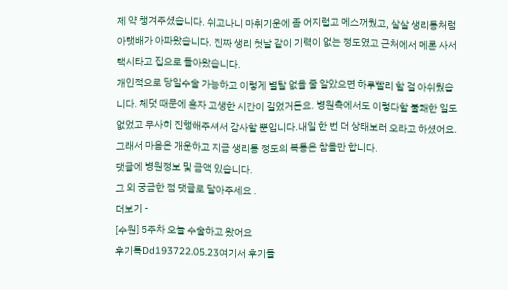제 약 챙겨주셨습니다. 쉬고나니 마취기운에 좀 어지럽고 메스꺼웠고, 살살 생리통처럼 아랫배가 아파왔습니다. 진짜 생리 첫날 같이 기력이 없는 정도였고 근처에서 메론 사서 택시타고 집으로 돌아왔습니다.
개인적으로 당일수술 가능하고 이렇게 별탈 없을 줄 알았으면 하루빨리 할 걸 아쉬웠습니다. 체덧 때문에 혼자 고생한 시간이 길었거든요. 병원측에서도 이렇다할 불쾌한 일도 없었고 무사히 진행해주셔서 감사할 뿐입니다.내일 한 번 더 상태보러 오라고 하셨어요.
그래서 마음은 개운하고 지금 생리통 정도의 복통은 참을만 합니다.
댓글에 병원정보 및 금액 있습니다.
그 외 궁금한 점 댓글로 달아주세요 .
더보기 -
[수원] 5주차 오늘 수술하고 왔어요
후기톡Dd193722.05.23여기서 후기들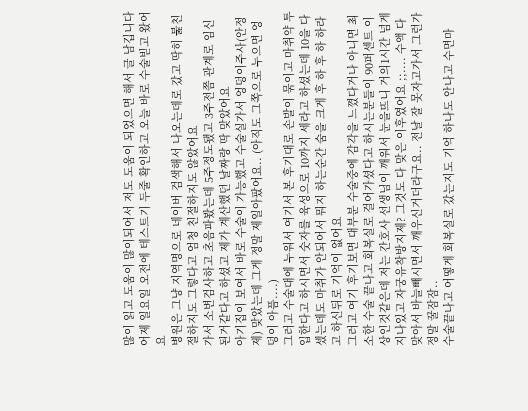많이 읽고 도움이 많이되어서 저도 도움이 되었으면 해서 글 남깁니다
어제 일요일 오전에 테스트기 두줄 확인하고 오늘 바로 수술빋고 왔어요
병원은 그냥 지역명으로 네이버 검색해서 나오는데로 갔고 딱히 붍친절하지도 그렇다고 엄청 친절하지도 않았어요
가서 소변검사하고 초음파봤는데 5주정도됐고 3주전쯤 관계로 임신된거같다고 하셨고 제가 계산했던 날짜랑 딱 맞았어요
아기집이 보여서 바로 수술이 가능했고 수술실가서 엉덩이주사(안정제) 맞았는데 그게 정말 제일아팠어요.. (아직도 그쪽으로 누으면 엉덩이 아픔....)
그러고 수술대에 누워서 여기서 본 후기대로 손발이 묶이고 마취약 투입한다고 하시면서 숫자를 육성으로 10까지 세라고 하셨는데 10을 다셌는데도 마취가 안되어서 뭐지 하는순간 숨을 크게 후 하 후 하 하라고 하신뒤로 기억이 없어요
그러고 여기 후기보면 대부분 수술중에 감각을 느꼈다거나 아니면 최소한 수술 끝나고 회복실로 걸어가셨다고 하시는분들이 90퍼센트 이상인것같은데 저는 간호사 선생님이 깨워서 눈을뜨니 거의1시간 넘게지나있고 자궁유착방지제? 그것도 다 맞은 이후였어요 ;;.... 수액 다 맞아서 바늘빼시면서 깨우신거더라구요.. 전날 잘 못자고가서 그런가 정말 꿀잠잠..
수술끝나고 어떻게 회복실로 갔는지도 기억 하나도 안나고 수면마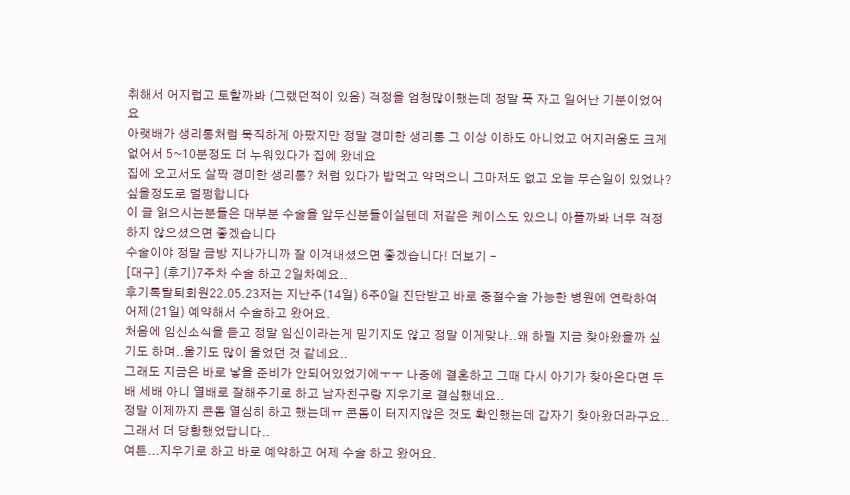취해서 어지럽고 토할까봐 (그랬던적이 있음) 걱정을 엄청많이했는데 정말 푹 자고 일어난 기분이었어요
아랫배가 생리통처럼 묵직하게 아팠지만 정말 경미한 생리통 그 이상 이하도 아니었고 어지러움도 크게 없어서 5~10분정도 더 누워있다가 집에 왔네요
집에 오고서도 살짝 경미한 생리통? 처럼 있다가 밥먹고 약먹으니 그마저도 없고 오늘 무슨일이 있었나? 싶을정도로 멀쩡합니다
이 글 읽으시는분들은 대부분 수술을 앞두신분들이실텐데 저같은 케이스도 있으니 아플까봐 너무 걱정하지 않으셨으면 좋겠습니다
수술이야 정말 금방 지나가니까 잘 이겨내셨으면 좋겠습니다! 더보기 -
[대구] (후기)7주차 수술 하고 2일차예요..
후기톡탈퇴회원22.05.23저는 지난주(14일) 6주0일 진단받고 바로 중절수술 가능한 병원에 연락하여 어제(21일) 예약해서 수술하고 왔어요.
처음에 임신소식을 듣고 정말 임신이라는게 믿기지도 않고 정말 이게맞나..왜 하필 지금 찾아왔을까 싶기도 하며..울기도 많이 울었던 것 같네요..
그래도 지금은 바로 낳을 준비가 안되어있었기에ㅜㅜ 나중에 결혼하고 그때 다시 아기가 찾아온다면 두배 세배 아니 열배로 잘해주기로 하고 남자친구랑 지우기로 결심했네요..
정말 이제까지 콘돔 열심히 하고 했는데ㅠ 콘돔이 터지지않은 것도 확인했는데 갑자기 찾아왔더라구요..그래서 더 당황했었답니다..
여튼...지우기로 하고 바로 예약하고 어제 수술 하고 왔어요.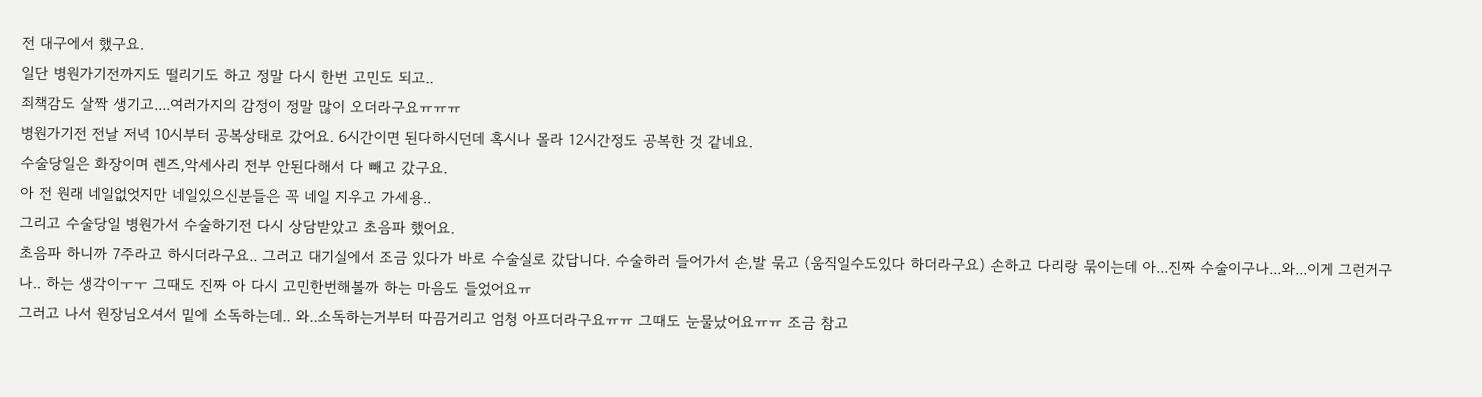전 대구에서 했구요.
일단 병원가기전까지도 떨리기도 하고 정말 다시 한번 고민도 되고..
죄책감도 살짝 생기고....여러가지의 감정이 정말 많이 오더라구요ㅠㅠㅠ
병원가기전 전날 저녁 10시부터 공복상태로 갔어요. 6시간이면 된다하시던데 혹시나 몰라 12시간정도 공복한 것 같네요.
수술당일은 화장이며 렌즈,악세사리 전부 안된다해서 다 빼고 갔구요.
아 전 원래 네일없엇지만 네일있으신분들은 꼭 네일 지우고 가세용..
그리고 수술당일 병원가서 수술하기전 다시 상담받았고 초음파 했어요.
초음파 하니까 7주라고 하시더라구요.. 그러고 대기실에서 조금 있다가 바로 수술실로 갔답니다. 수술하러 들어가서 손,발 묶고 (움직일수도있다 하더라구요) 손하고 다리랑 묶이는데 아...진짜 수술이구나...와...이게 그런거구나.. 하는 생각이ㅜㅜ 그때도 진짜 아 다시 고민한번해볼까 하는 마음도 들었어요ㅠ
그러고 나서 원장님오셔서 밑에 소독하는데.. 와..소독하는거부터 따끔거리고 엄청 아프더라구요ㅠㅠ 그때도 눈물났어요ㅠㅠ 조금 참고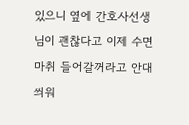있으니 옆에 간호사선생님이 괜찮다고 이제 수면마취 들어갈꺼라고 안대씌워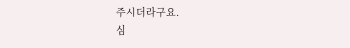주시더라구요.
심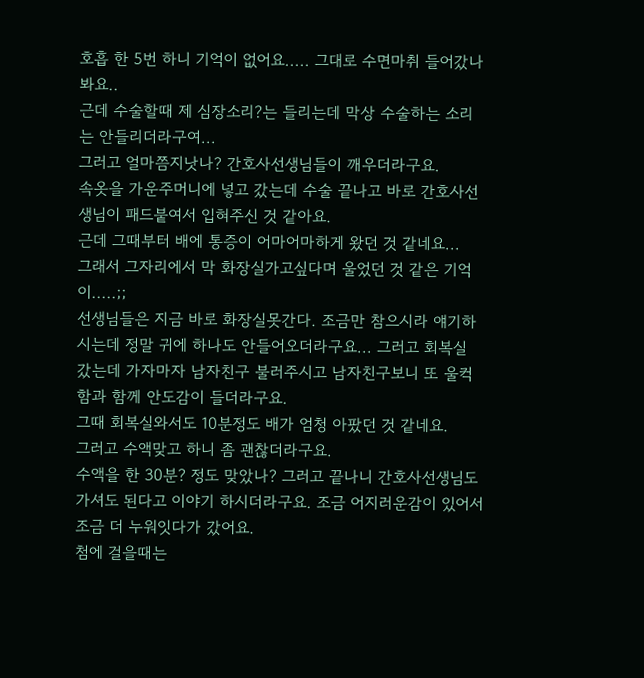호흡 한 5번 하니 기억이 없어요..... 그대로 수면마취 들어갔나봐요..
근데 수술할때 제 심장소리?는 들리는데 막상 수술하는 소리는 안들리더라구여...
그러고 얼마쯤지낫나? 간호사선생님들이 깨우더라구요.
속옷을 가운주머니에 넣고 갔는데 수술 끝나고 바로 간호사선생님이 패드붙여서 입혀주신 것 같아요.
근데 그때부터 배에 통증이 어마어마하게 왔던 것 같네요...
그래서 그자리에서 막 화장실가고싶다며 울었던 것 같은 기억이.....;;
선생님들은 지금 바로 화장실못간다. 조금만 참으시라 얘기하시는데 정말 귀에 하나도 안들어오더라구요... 그러고 회복실 갔는데 가자마자 남자친구 불러주시고 남자친구보니 또 울컥함과 함께 안도감이 들더라구요.
그때 회복실와서도 10분정도 배가 엄청 아팠던 것 같네요.
그러고 수액맞고 하니 좀 괜찮더라구요.
수액을 한 30분? 정도 맞았나? 그러고 끝나니 간호사선생님도 가셔도 된다고 이야기 하시더라구요. 조금 어지러운감이 있어서 조금 더 누워잇다가 갔어요.
첨에 걸을때는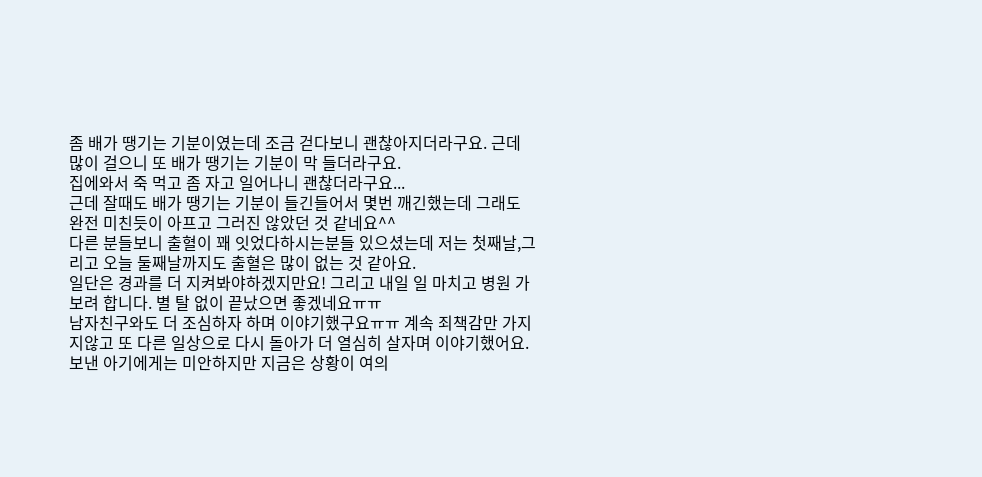좀 배가 땡기는 기분이였는데 조금 걷다보니 괜찮아지더라구요. 근데 많이 걸으니 또 배가 땡기는 기분이 막 들더라구요.
집에와서 죽 먹고 좀 자고 일어나니 괜찮더라구요...
근데 잘때도 배가 땡기는 기분이 들긴들어서 몇번 깨긴했는데 그래도 완전 미친듯이 아프고 그러진 않았던 것 같네요^^
다른 분들보니 출혈이 꽤 잇었다하시는분들 있으셨는데 저는 첫째날,그리고 오늘 둘째날까지도 출혈은 많이 없는 것 같아요.
일단은 경과를 더 지켜봐야하겠지만요! 그리고 내일 일 마치고 병원 가보려 합니다. 별 탈 없이 끝났으면 좋겠네요ㅠㅠ
남자친구와도 더 조심하자 하며 이야기했구요ㅠㅠ 계속 죄책감만 가지지않고 또 다른 일상으로 다시 돌아가 더 열심히 살자며 이야기했어요.
보낸 아기에게는 미안하지만 지금은 상황이 여의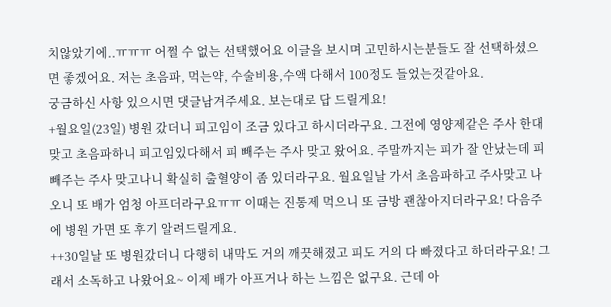치않았기에..ㅠㅠㅠ 어쩔 수 없는 선택했어요 이글을 보시며 고민하시는분들도 잘 선택하셨으면 좋겠어요. 저는 초음파, 먹는약, 수술비용,수액 다해서 100정도 들었는것같아요.
궁금하신 사항 있으시면 댓글남겨주세요. 보는대로 답 드릴게요!
+월요일(23일) 병원 갔더니 피고임이 조금 있다고 하시더라구요. 그전에 영양제같은 주사 한대 맞고 초음파하니 피고임있다해서 피 빼주는 주사 맞고 왔어요. 주말까지는 피가 잘 안났는데 피 빼주는 주사 맞고나니 확실히 출혈양이 좀 있더라구요. 월요일날 가서 초음파하고 주사맞고 나오니 또 배가 엄청 아프더라구요ㅠㅠ 이때는 진통제 먹으니 또 금방 괜찮아지더라구요! 다음주에 병원 가면 또 후기 알려드릴게요.
++30일날 또 병원갔더니 다행히 내막도 거의 깨끗해졌고 피도 거의 다 빠졌다고 하더라구요! 그래서 소독하고 나왔어요~ 이제 배가 아프거나 하는 느낌은 없구요. 근데 아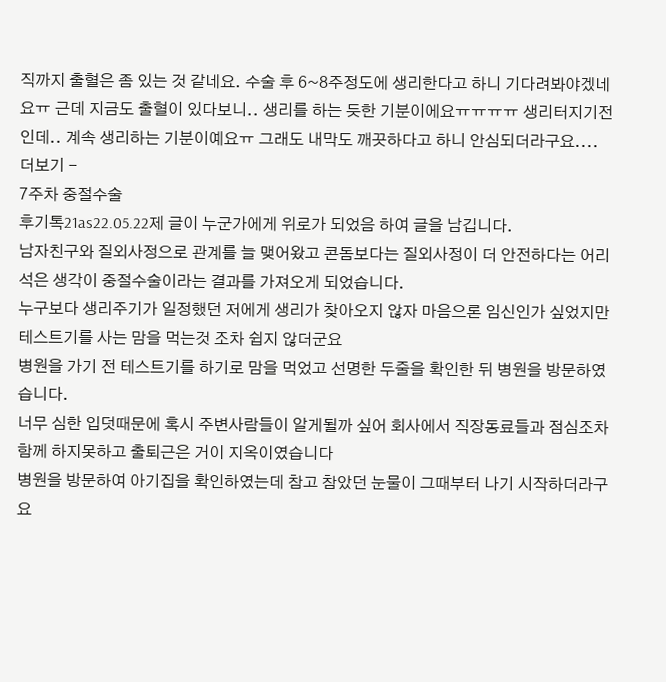직까지 출혈은 좀 있는 것 같네요. 수술 후 6~8주정도에 생리한다고 하니 기다려봐야겠네요ㅠ 근데 지금도 출혈이 있다보니.. 생리를 하는 듯한 기분이에요ㅠㅠㅠㅠ 생리터지기전인데.. 계속 생리하는 기분이예요ㅠ 그래도 내막도 깨끗하다고 하니 안심되더라구요.... 더보기 -
7주차 중절수술
후기톡21as22.05.22제 글이 누군가에게 위로가 되었음 하여 글을 남깁니다.
남자친구와 질외사정으로 관계를 늘 맺어왔고 콘돔보다는 질외사정이 더 안전하다는 어리석은 생각이 중절수술이라는 결과를 가져오게 되었습니다.
누구보다 생리주기가 일정했던 저에게 생리가 찾아오지 않자 마음으론 임신인가 싶었지만 테스트기를 사는 맘을 먹는것 조차 쉽지 않더군요
병원을 가기 전 테스트기를 하기로 맘을 먹었고 선명한 두줄을 확인한 뒤 병원을 방문하였습니다.
너무 심한 입덧때문에 혹시 주변사람들이 알게될까 싶어 회사에서 직장동료들과 점심조차 함께 하지못하고 출퇴근은 거이 지옥이였습니다
병원을 방문하여 아기집을 확인하였는데 참고 참았던 눈물이 그때부터 나기 시작하더라구요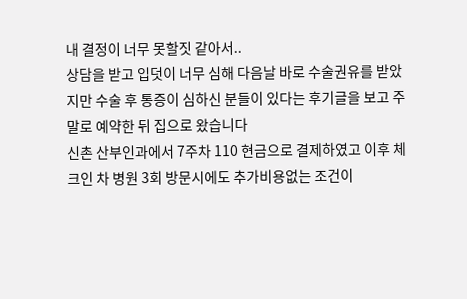내 결정이 너무 못할짓 같아서..
상담을 받고 입덧이 너무 심해 다음날 바로 수술권유를 받았지만 수술 후 통증이 심하신 분들이 있다는 후기글을 보고 주말로 예약한 뒤 집으로 왔습니다
신촌 산부인과에서 7주차 110 현금으로 결제하였고 이후 체크인 차 병원 3회 방문시에도 추가비용없는 조건이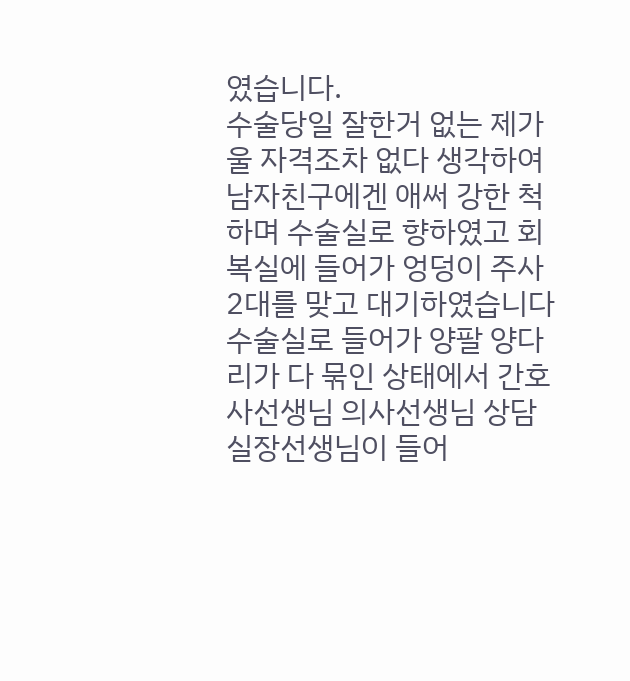였습니다.
수술당일 잘한거 없는 제가 울 자격조차 없다 생각하여 남자친구에겐 애써 강한 척 하며 수술실로 향하였고 회복실에 들어가 엉덩이 주사 2대를 맞고 대기하였습니다
수술실로 들어가 양팔 양다리가 다 묶인 상태에서 간호사선생님 의사선생님 상담실장선생님이 들어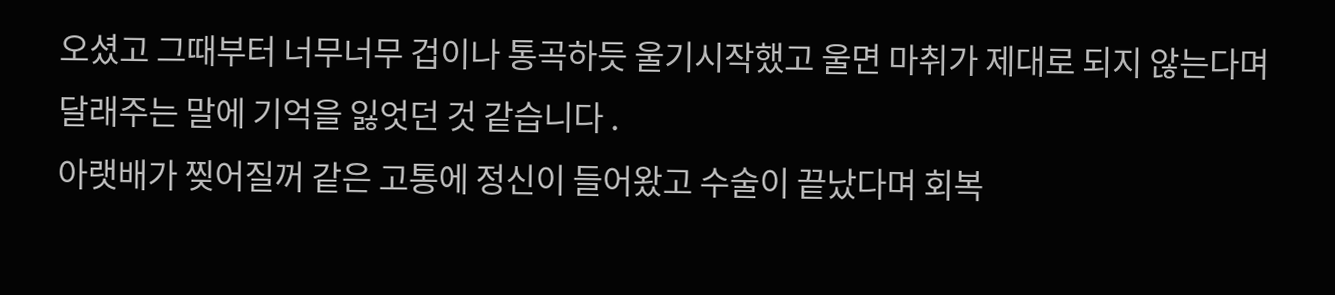오셨고 그때부터 너무너무 겁이나 통곡하듯 울기시작했고 울면 마취가 제대로 되지 않는다며 달래주는 말에 기억을 잃엇던 것 같습니다 .
아랫배가 찢어질꺼 같은 고통에 정신이 들어왔고 수술이 끝났다며 회복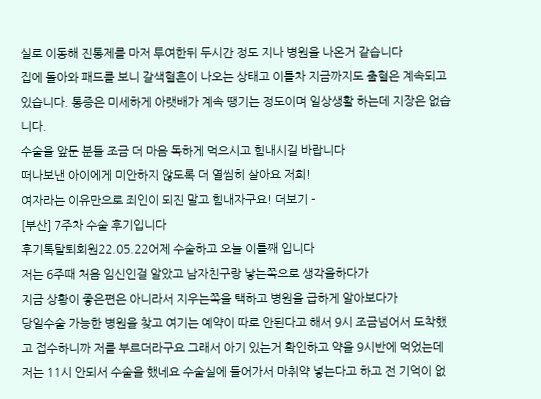실로 이동해 진통제를 마저 투여한뒤 두시간 정도 지나 병원을 나온거 같습니다
집에 돌아와 패드를 보니 갈색혈흔이 나오는 상태고 이틀차 지금까지도 출혈은 계속되고 있습니다. 통증은 미세하게 아랫배가 계속 땡기는 정도이며 일상생활 하는데 지장은 없습니다.
수술을 앞둔 분들 조금 더 마음 독하게 먹으시고 힘내시길 바랍니다
떠나보낸 아이에게 미안하지 않도록 더 열씸히 살아요 저희!
여자라는 이유만으로 죄인이 되진 말고 힘내자구요! 더보기 -
[부산] 7주차 수술 후기입니다
후기톡탈퇴회원22.05.22어제 수술하고 오늘 이틀째 입니다
저는 6주때 처음 임신인걸 알았고 남자친구랑 낳는쪽으로 생각을하다가
지금 상황이 좋은편은 아니라서 지우는쪽을 택하고 병원을 급하게 알아보다가
당일수술 가능한 병원을 찾고 여기는 예약이 따로 안된다고 해서 9시 조금넘어서 도착했고 접수하니까 저를 부르더라구요 그래서 아기 있는거 확인하고 약을 9시반에 먹었는데 저는 11시 안되서 수술을 했네요 수술실에 들어가서 마취약 넣는다고 하고 전 기억이 없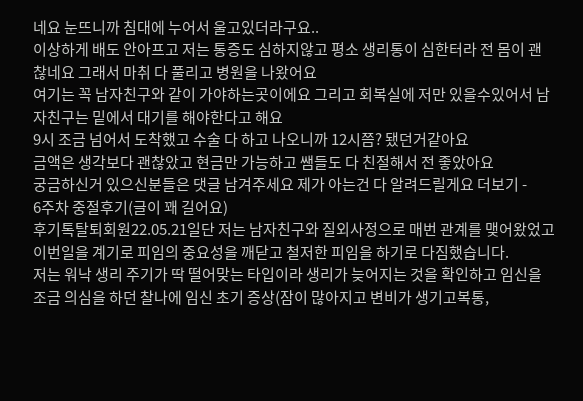네요 눈뜨니까 침대에 누어서 울고있더라구요..
이상하게 배도 안아프고 저는 통증도 심하지않고 평소 생리통이 심한터라 전 몸이 괜찮네요 그래서 마취 다 풀리고 병원을 나왔어요
여기는 꼭 남자친구와 같이 가야하는곳이에요 그리고 회복실에 저만 있을수있어서 남자친구는 밑에서 대기를 해야한다고 해요
9시 조금 넘어서 도착했고 수술 다 하고 나오니까 12시쯤? 됐던거같아요
금액은 생각보다 괜찮았고 현금만 가능하고 쌤들도 다 친절해서 전 좋았아요
궁금하신거 있으신분들은 댓글 남겨주세요 제가 아는건 다 알려드릴게요 더보기 -
6주차 중절후기(글이 꽤 길어요)
후기톡탈퇴회원22.05.21일단 저는 남자친구와 질외사정으로 매번 관계를 맺어왔었고 이번일을 계기로 피임의 중요성을 깨닫고 철저한 피임을 하기로 다짐했습니다.
저는 워낙 생리 주기가 딱 떨어맞는 타입이라 생리가 늦어지는 것을 확인하고 임신을 조금 의심을 하던 찰나에 임신 초기 증상(잠이 많아지고 변비가 생기고복통,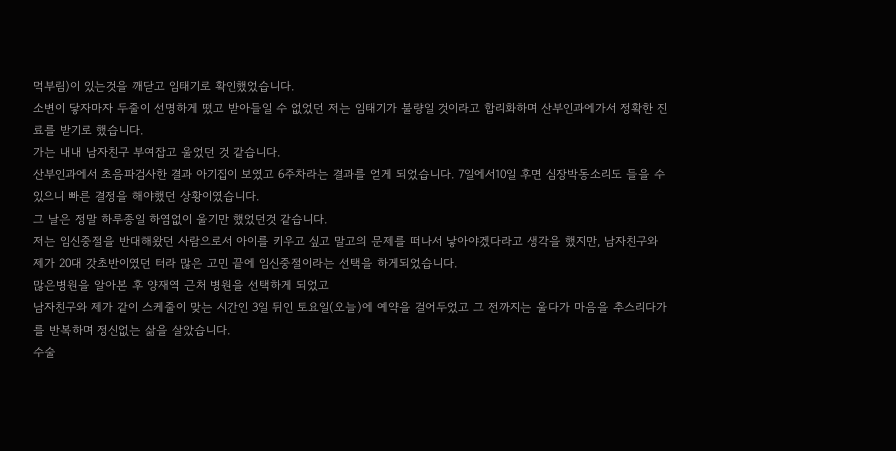먹부림)이 있는것을 깨닫고 임태기로 확인했었습니다.
소변이 닿자마자 두줄이 선명하게 떴고 받아들일 수 없었던 저는 임태기가 불량일 것이라고 합리화하며 산부인과에가서 정확한 진료를 받기로 했습니다.
가는 내내 남자친구 부여잡고 울었던 것 같습니다.
산부인과에서 초음파검사한 결과 아기집이 보였고 6주차라는 결과를 얻게 되었습니다. 7일에서10일 후면 심장박동소리도 들을 수 있으니 빠른 결정을 해야했던 상황이였습니다.
그 날은 정말 하루종일 하염없이 울기만 했었던것 같습니다.
저는 임신중절을 반대해왔던 사람으로서 아이를 키우고 싶고 말고의 문제를 떠나서 낳아야겠다라고 생각을 했지만, 남자친구와 제가 20대 갓초반이였던 터라 많은 고민 끝에 임신중절이라는 선택을 하게되었습니다.
많은병원을 알아본 후 양재역 근처 병원을 선택하게 되었고
남자친구와 제가 같이 스케줄이 맞는 시간인 3일 뒤인 토요일(오늘)에 예약을 걸어두었고 그 전까지는 울다가 마음을 추스리다가를 반복하며 정신없는 삶을 살았습니다.
수술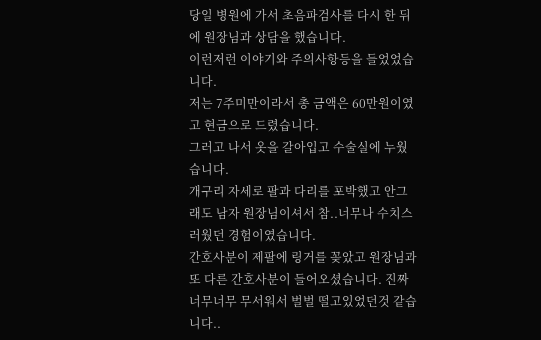당일 병원에 가서 초음파검사를 다시 한 뒤에 원장님과 상담을 했습니다.
이런저런 이야기와 주의사항등을 들었었습니다.
저는 7주미만이라서 총 금액은 60만원이였고 현금으로 드렸습니다.
그러고 나서 옷을 갈아입고 수술실에 누웠습니다.
개구리 자세로 팔과 다리를 포박했고 안그래도 남자 원장님이셔서 참..너무나 수치스러웠던 경험이였습니다.
간호사분이 제팔에 링거를 꽂았고 원장님과 또 다른 간호사분이 들어오셨습니다. 진짜 너무너무 무서워서 벌벌 떨고있었던것 같습니다..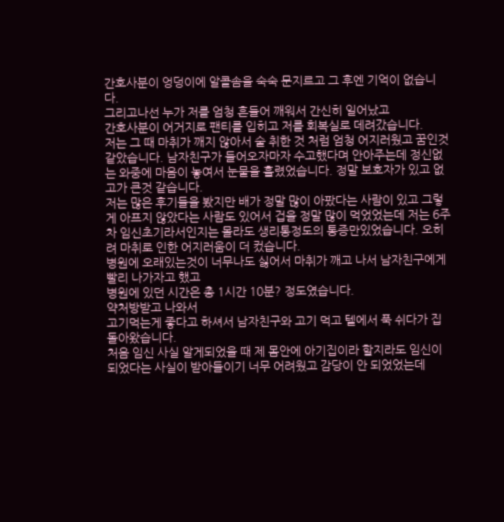간호사분이 엉덩이에 알콜솜을 숙숙 문지르고 그 후엔 기억이 없습니다.
그리고나선 누가 저를 엄청 흔들어 깨워서 간신히 일어났고
간호사분이 어거지로 팬티를 입히고 저를 회복실로 데려갔습니다.
저는 그 때 마취가 깨지 않아서 술 취한 것 처럼 엄청 어지러웠고 꿈인것같았습니다. 남자친구가 들어오자마자 수고했다며 안아주는데 정신없는 와중에 마음이 놓여서 눈물을 흘렸었습니다. 정말 보호자가 있고 없고가 큰것 같습니다.
저는 많은 후기들을 봤지만 배가 정말 많이 아팠다는 사람이 있고 그렇게 아프지 않았다는 사람도 있어서 겁을 정말 많이 먹었었는데 저는 6주차 임신초기라서인지는 몰라도 생리통정도의 통증만있었습니다. 오히려 마취로 인한 어지러움이 더 컸습니다.
병원에 오래있는것이 너무나도 싫어서 마취가 깨고 나서 남자친구에게 빨리 나가자고 했고
병원에 있던 시간은 총 1시간 10분? 정도였습니다.
약처방받고 나와서
고기먹는게 좋다고 하셔서 남자친구와 고기 먹고 텔에서 푹 쉬다가 집 돌아왔습니다.
처음 임신 사실 알게되었을 때 제 몸안에 아기집이라 할지라도 임신이되었다는 사실이 받아들이기 너무 어려웠고 감당이 안 되었었는데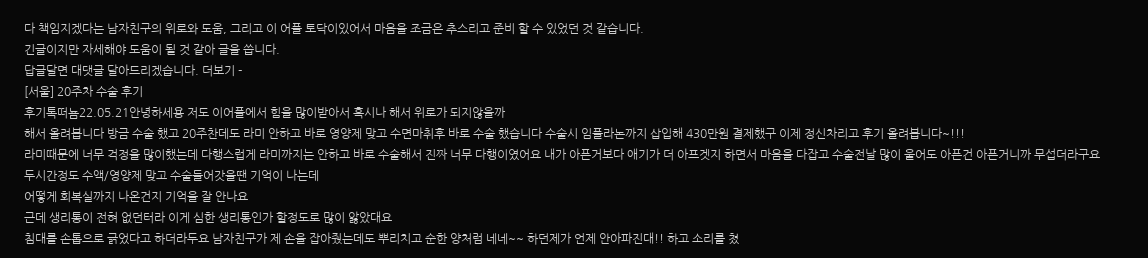다 책임지겠다는 남자친구의 위로와 도움, 그리고 이 어플 토닥이있어서 마음을 조금은 추스리고 준비 할 수 있었던 것 같습니다.
긴글이지만 자세해야 도움이 될 것 같아 글을 씁니다.
답글달면 대댓글 달아드리겠습니다. 더보기 -
[서울] 20주차 수술 후기
후기톡떠뇸22.05.21안녕하세용 저도 이어플에서 힘을 많이받아서 혹시나 해서 위로가 되지않을까
해서 올려봅니다 방금 수술 했고 20주찬데도 라미 안하고 바로 영양제 맞고 수면마취후 바로 수술 했습니다 수술시 임플라논까지 삽입해 430만원 결제했구 이제 정신차리고 후기 올려봅니다~!!!
라미때문에 너무 걱정을 많이했는데 다행스럽게 라미까지는 안하고 바로 수술해서 진짜 너무 다행이였어요 내가 아픈거보다 애기가 더 아프겟지 하면서 마음을 다잡고 수술전날 많이 울어도 아픈건 아픈거니까 무섭더라구요
두시간정도 수액/영양제 맞고 수술들어갓을땐 기억이 나는데
어떻게 회복실까지 나온건지 기억을 잘 안나요
근데 생리통이 전혀 없던터라 이게 심한 생리통인가 할정도로 많이 앓았대요
침대를 손톱으로 긁었다고 하더라두요 남자친구가 제 손을 잡아줬는데도 뿌리치고 순한 양처럼 네네~~ 하던제가 언제 안아파진대!! 하고 소리를 쳤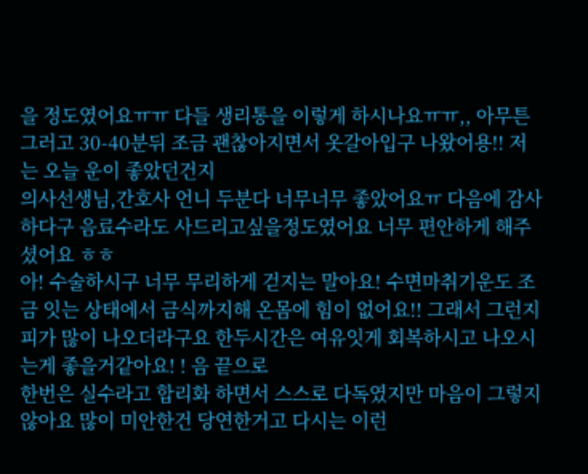을 정도였어요ㅠㅠ 다들 생리통을 이렇게 하시나요ㅠㅠ,, 아무튼 그러고 30-40분뒤 조금 괜찮아지면서 옷갈아입구 나왔어용!! 저는 오늘 운이 좋았던건지
의사선생님,간호사 언니 두분다 너무너무 좋았어요ㅠ 다음에 감사하다구 음료수라도 사드리고싶을정도였어요 너무 편안하게 해주셨어요 ㅎㅎ
아! 수술하시구 너무 무리하게 걷지는 말아요! 수면마취기운도 조금 잇는 상태에서 금식까지해 온몸에 힘이 없어요!! 그래서 그런지 피가 많이 나오더라구요 한두시간은 여유잇게 회복하시고 나오시는게 좋을거같아요! ! 음 끝으로
한번은 실수라고 합리화 하면서 스스로 다독였지만 마음이 그렇지 않아요 많이 미안한건 당연한거고 다시는 이런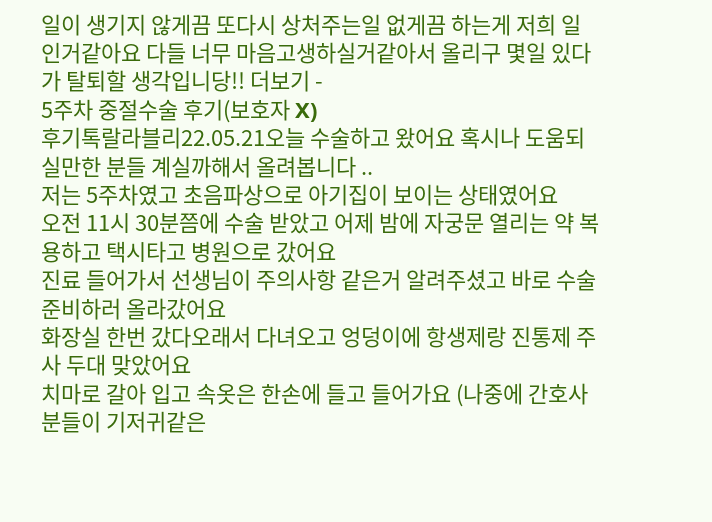일이 생기지 않게끔 또다시 상처주는일 없게끔 하는게 저희 일인거같아요 다들 너무 마음고생하실거같아서 올리구 몇일 있다가 탈퇴할 생각입니당!! 더보기 -
5주차 중절수술 후기(보호자 X)
후기톡랄라블리22.05.21오늘 수술하고 왔어요 혹시나 도움되실만한 분들 계실까해서 올려봅니다 ..
저는 5주차였고 초음파상으로 아기집이 보이는 상태였어요
오전 11시 30분쯤에 수술 받았고 어제 밤에 자궁문 열리는 약 복용하고 택시타고 병원으로 갔어요
진료 들어가서 선생님이 주의사항 같은거 알려주셨고 바로 수술 준비하러 올라갔어요
화장실 한번 갔다오래서 다녀오고 엉덩이에 항생제랑 진통제 주사 두대 맞았어요
치마로 갈아 입고 속옷은 한손에 들고 들어가요 (나중에 간호사 분들이 기저귀같은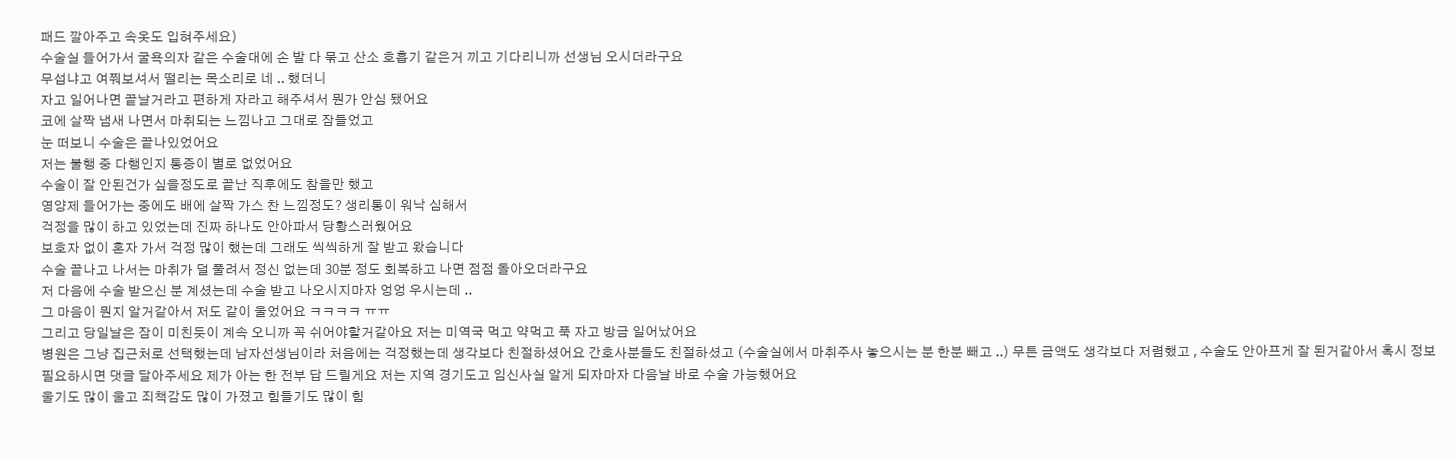패드 깔아주고 속옷도 입혀주세요)
수술실 들어가서 굴욕의자 같은 수술대에 손 발 다 묶고 산소 호흡기 같은거 끼고 기다리니까 선생님 오시더라구요
무섭냐고 여쭤보셔서 떨리는 목소리로 네 .. 했더니
자고 일어나면 끝날거라고 편하게 자라고 해주셔서 뭔가 안심 됐어요
코에 살짝 냄새 나면서 마취되는 느낌나고 그대로 잠들었고
눈 떠보니 수술은 끝나있었어요
저는 불행 중 다행인지 통증이 별로 없었어요
수술이 잘 안된건가 싶을정도로 끝난 직후에도 참을만 했고
영양제 들어가는 중에도 배에 살짝 가스 찬 느낌정도? 생리통이 워낙 심해서
걱정을 많이 하고 있었는데 진짜 하나도 안아파서 당황스러웠어요
보호자 없이 혼자 가서 걱정 많이 했는데 그래도 씩씩하게 잘 받고 왔습니다
수술 끝나고 나서는 마취가 덜 풀려서 정신 없는데 30분 정도 회복하고 나면 점점 돌아오더라구요
저 다음에 수술 받으신 분 계셨는데 수술 받고 나오시지마자 엉엉 우시는데 ..
그 마음이 뭔지 알거같아서 저도 같이 울었어요 ㅋㅋㅋㅋ ㅠㅠ
그리고 당일날은 잠이 미친듯이 계속 오니까 꼭 쉬어야할거같아요 저는 미역국 먹고 약먹고 푹 자고 방금 일어났어요
병원은 그냥 집근처로 선택했는데 남자선생님이라 처음에는 걱정했는데 생각보다 친절하셨어요 간호사분들도 친절하셨고 (수술실에서 마취주사 놓으시는 분 한분 빼고 ..) 무튼 금액도 생각보다 저렴했고 , 수술도 안아프게 잘 된거같아서 혹시 정보 필요하시면 댓글 달아주세요 제가 아는 한 전부 답 드릴게요 저는 지역 경기도고 임신사실 알게 되자마자 다음날 바로 수술 가능했어요
울기도 많이 울고 죄책감도 많이 가졌고 힘들기도 많이 힘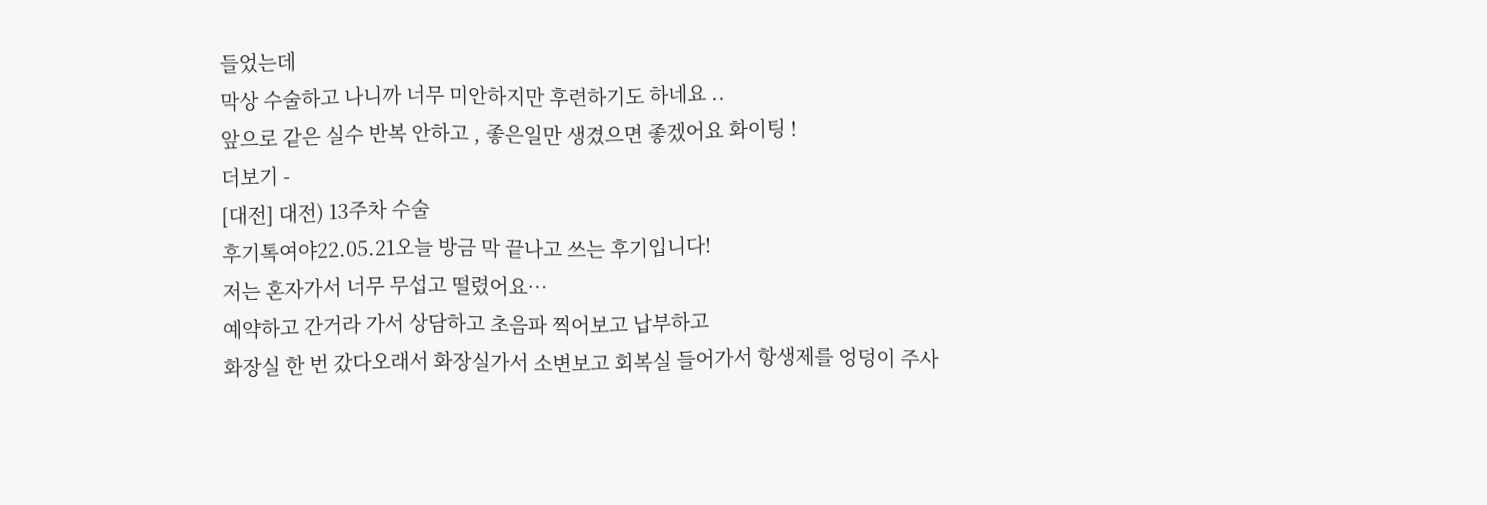들었는데
막상 수술하고 나니까 너무 미안하지만 후련하기도 하네요 ..
앞으로 같은 실수 반복 안하고 , 좋은일만 생겼으면 좋겠어요 화이팅 !
더보기 -
[대전] 대전) 13주차 수술
후기톡여야22.05.21오늘 방금 막 끝나고 쓰는 후기입니다!
저는 혼자가서 너무 무섭고 떨렸어요…
예약하고 간거라 가서 상담하고 초음파 찍어보고 납부하고
화장실 한 번 갔다오래서 화장실가서 소변보고 회복실 들어가서 항생제를 엉덩이 주사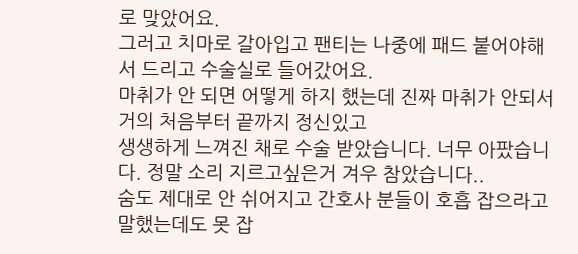로 맞았어요.
그러고 치마로 갈아입고 팬티는 나중에 패드 붙어야해서 드리고 수술실로 들어갔어요.
마취가 안 되면 어떻게 하지 했는데 진짜 마취가 안되서 거의 처음부터 끝까지 정신있고
생생하게 느껴진 채로 수술 받았습니다. 너무 아팠습니다. 정말 소리 지르고싶은거 겨우 참았습니다..
숨도 제대로 안 쉬어지고 간호사 분들이 호흡 잡으라고 말했는데도 못 잡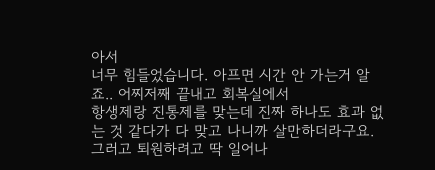아서
너무 힘들었습니다. 아프면 시간 안 가는거 알죠.. 어찌저째 끝내고 회복실에서
항생제랑 진통제를 맞는데 진짜 하나도 효과 없는 것 같다가 다 맞고 나니까 살만하더라구요.
그러고 퇴원하려고 딱 일어나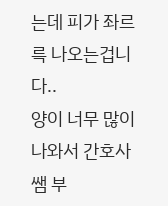는데 피가 좌르륵 나오는겁니다..
양이 너무 많이 나와서 간호사쌤 부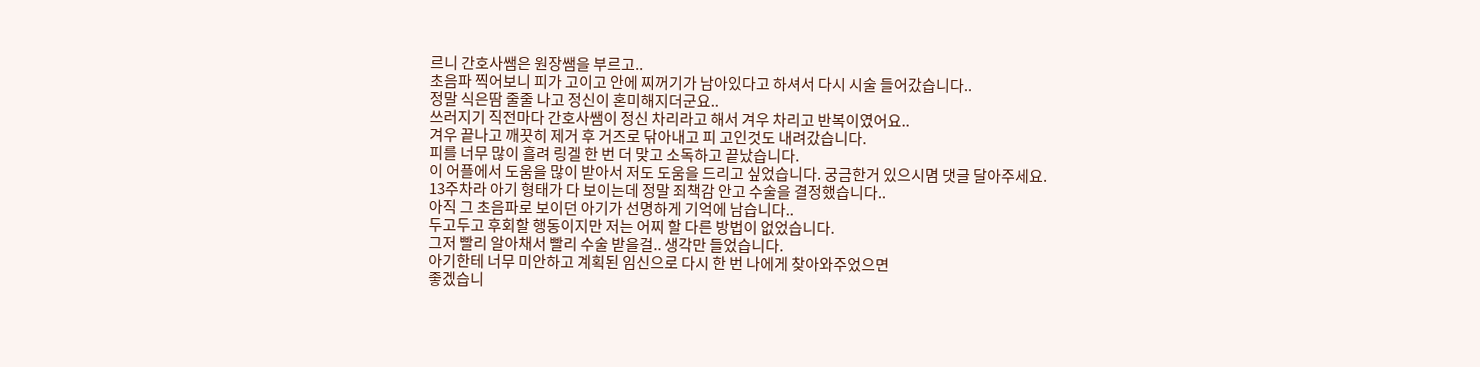르니 간호사쌤은 원장쌤을 부르고..
초음파 찍어보니 피가 고이고 안에 찌꺼기가 남아있다고 하셔서 다시 시술 들어갔습니다..
정말 식은땀 줄줄 나고 정신이 혼미해지더군요..
쓰러지기 직전마다 간호사쌤이 정신 차리라고 해서 겨우 차리고 반복이였어요..
겨우 끝나고 깨끗히 제거 후 거즈로 닦아내고 피 고인것도 내려갔습니다.
피를 너무 많이 흘려 링겔 한 번 더 맞고 소독하고 끝났습니다.
이 어플에서 도움을 많이 받아서 저도 도움을 드리고 싶었습니다. 궁금한거 있으시몀 댓글 달아주세요.
13주차라 아기 형태가 다 보이는데 정말 죄책감 안고 수술을 결정했습니다..
아직 그 초음파로 보이던 아기가 선명하게 기억에 남습니다..
두고두고 후회할 행동이지만 저는 어찌 할 다른 방법이 없었습니다.
그저 빨리 알아채서 빨리 수술 받을걸.. 생각만 들었습니다.
아기한테 너무 미안하고 계획된 임신으로 다시 한 번 나에게 찾아와주었으면
좋겠습니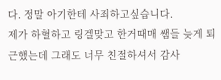다. 정말 아기한테 사죄하고싶습니다.
제가 하혈하고 링겔맞고 한거때매 쌤들 늦게 퇴근했는데 그래도 너무 친절하셔서 감사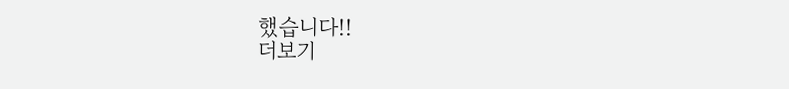했습니다!!
더보기